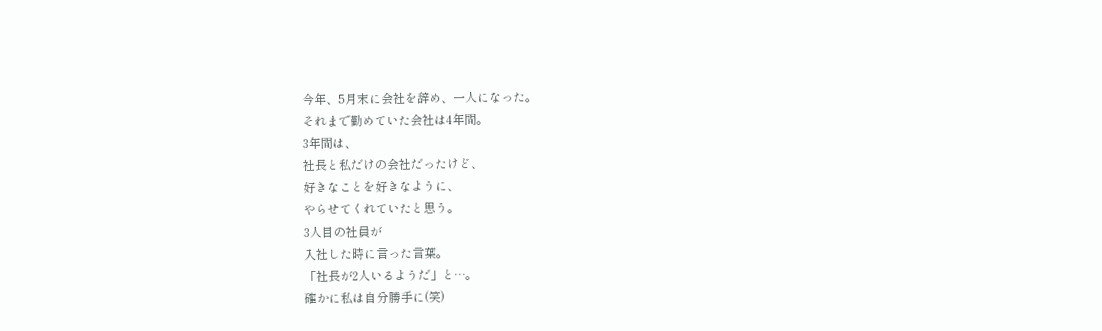今年、5月末に会社を辞め、一人になった。
それまで勤めていた会社は4年間。
3年間は、
社長と私だけの会社だったけど、
好きなことを好きなように、
やらせてくれていたと思う。
3人目の社員が
入社した時に言った言葉。
「社長が2人いるようだ」と…。
確かに私は自分勝手に(笑)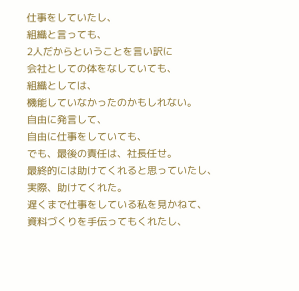仕事をしていたし、
組織と言っても、
2人だからということを言い訳に
会社としての体をなしていても、
組織としては、
機能していなかったのかもしれない。
自由に発言して、
自由に仕事をしていても、
でも、最後の責任は、社長任せ。
最終的には助けてくれると思っていたし、
実際、助けてくれた。
遅くまで仕事をしている私を見かねて、
資料づくりを手伝ってもくれたし、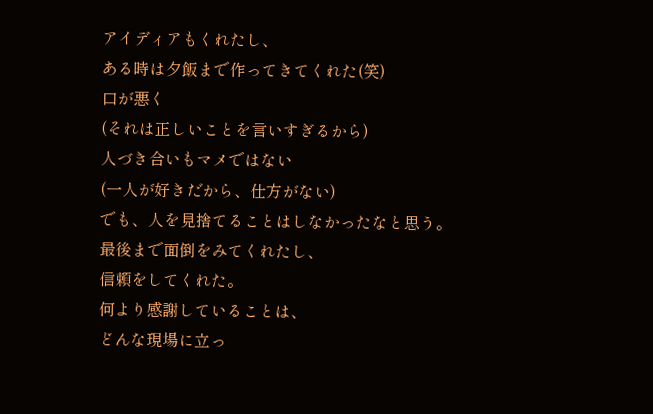アイディアもくれたし、
ある時は夕飯まで作ってきてくれた(笑)
口が悪く
(それは正しいことを言いすぎるから)
人づき合いもマメではない
(一人が好きだから、仕方がない)
でも、人を見捨てることはしなかったなと思う。
最後まで面倒をみてくれたし、
信頼をしてくれた。
何より感謝していることは、
どんな現場に立っ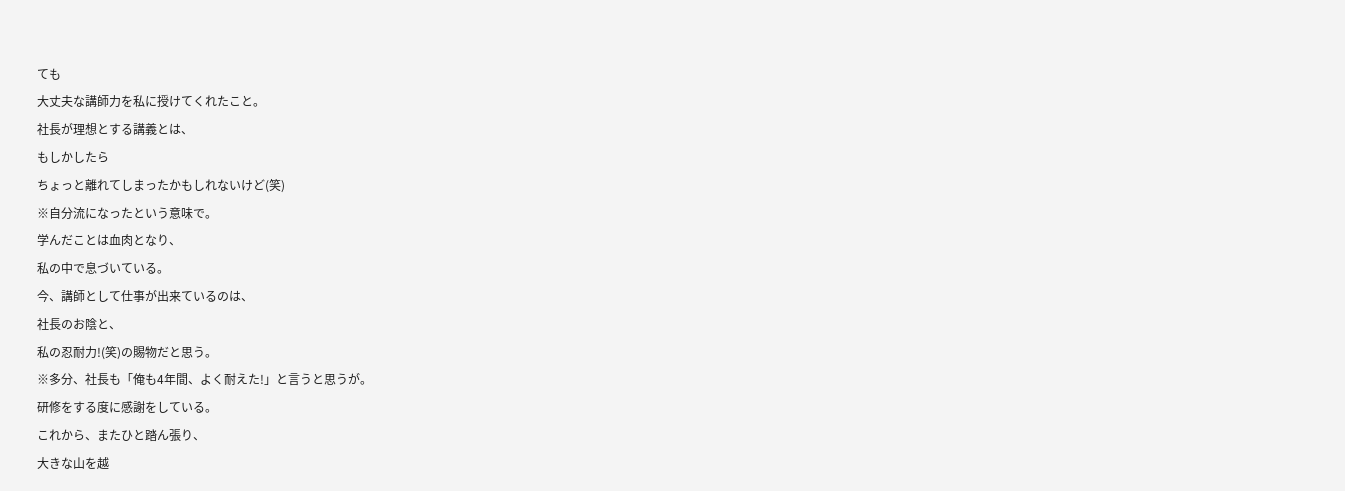ても
大丈夫な講師力を私に授けてくれたこと。
社長が理想とする講義とは、
もしかしたら
ちょっと離れてしまったかもしれないけど(笑)
※自分流になったという意味で。
学んだことは血肉となり、
私の中で息づいている。
今、講師として仕事が出来ているのは、
社長のお陰と、
私の忍耐力!(笑)の賜物だと思う。
※多分、社長も「俺も4年間、よく耐えた!」と言うと思うが。
研修をする度に感謝をしている。
これから、またひと踏ん張り、
大きな山を越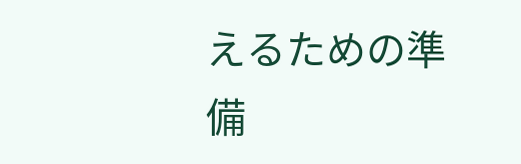えるための準備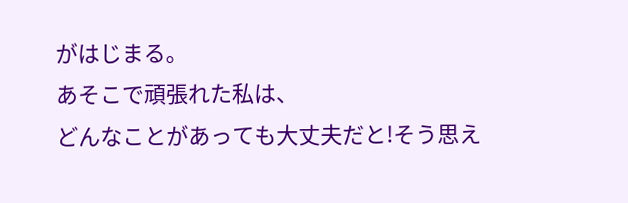がはじまる。
あそこで頑張れた私は、
どんなことがあっても大丈夫だと!そう思え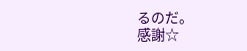るのだ。
感謝☆